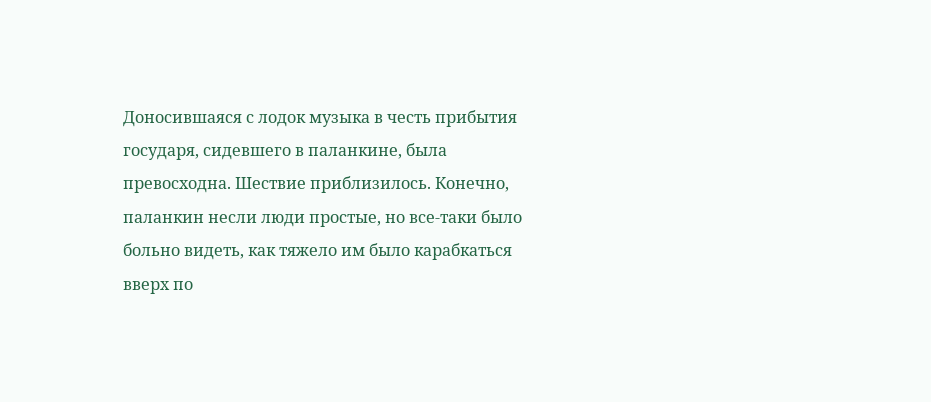Доносившаяся с лодок музыка в честь прибытия государя, сидевшего в паланкине, была превосходна. Шествие приблизилось. Конечно, паланкин несли люди простые, но все-таки было больно видеть, как тяжело им было карабкаться вверх по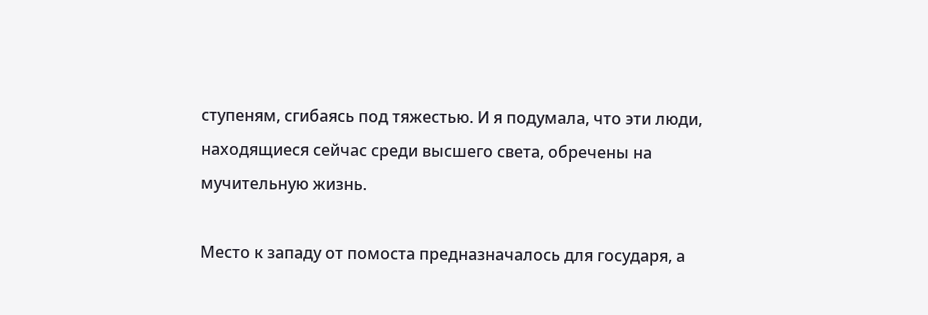ступеням, сгибаясь под тяжестью. И я подумала, что эти люди, находящиеся сейчас среди высшего света, обречены на мучительную жизнь.

Место к западу от помоста предназначалось для государя, а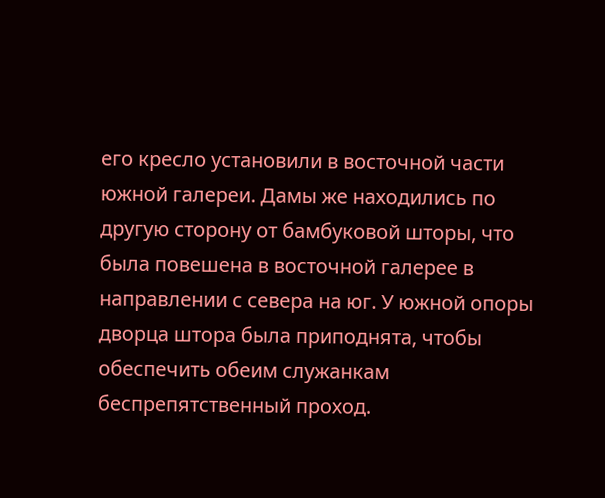его кресло установили в восточной части южной галереи. Дамы же находились по другую сторону от бамбуковой шторы, что была повешена в восточной галерее в направлении с севера на юг. У южной опоры дворца штора была приподнята, чтобы обеспечить обеим служанкам беспрепятственный проход.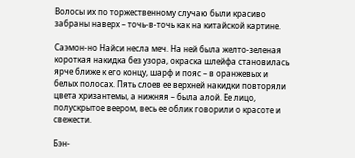Волосы их по торжественному случаю были красиво забраны наверх – точь-в-точь как на китайской картине.

Саэмон-но Найси несла меч. На ней была желто-зеленая короткая накидка без узора, окраска шлейфа становилась ярче ближе к его концу, шарф и пояс – в оранжевых и белых полосах. Пять слоев ее верхней накидки повторяли цвета хризантемы, а нижняя – была алой. Ее лицо, полускрытое веером, весь ее облик говорили о красоте и свежести.

Бэн-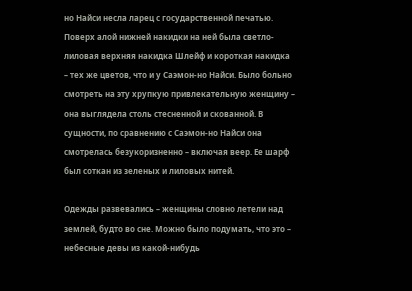но Найси несла ларец с государственной печатью. Поверх алой нижней накидки на ней была светло-лиловая верхняя накидка Шлейф и короткая накидка – тех же цветов, что и у Саэмон-но Найси. Было больно смотреть на эту хрупкую привлекательную женщину – она выглядела столь стесненной и скованной. В сущности, по сравнению с Саэмон-но Найси она смотрелась безукоризненно – включая веер. Ее шарф был соткан из зеленых и лиловых нитей.

Одежды развевались – женщины словно летели над землей, будто во сне. Можно было подумать, что это – небесные девы из какой-нибудь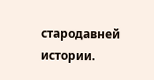стародавней истории.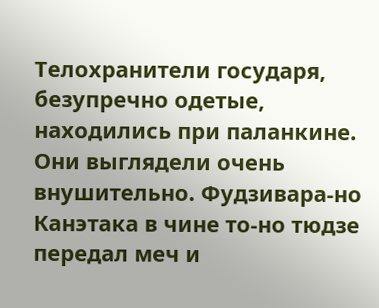Телохранители государя, безупречно одетые, находились при паланкине. Они выглядели очень внушительно. Фудзивара-но Канэтака в чине то-но тюдзе передал меч и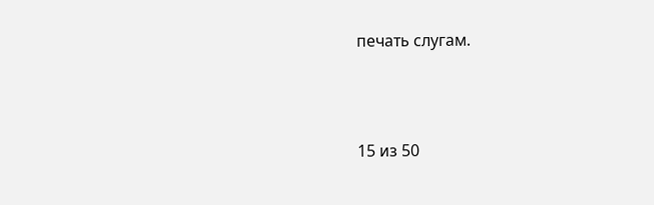печать слугам.



15 из 50